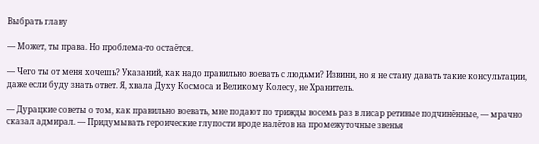Выбрать главу

— Может, ты права. Но проблема-то остаётся.

— Чего ты от меня хочешь? Указаний, как надо правильно воевать с людьми? Извини, но я не стану давать такие консультации, даже если буду знать ответ. Я, хвала Духу Космоса и Великому Колесу, не Хранитель.

— Дурацкие советы о том, как правильно воевать, мне подают по трижды восемь раз в лисар ретивые подчинённые, — мрачно сказал адмирал. — Придумывать героические глупости вроде налётов на промежуточные звенья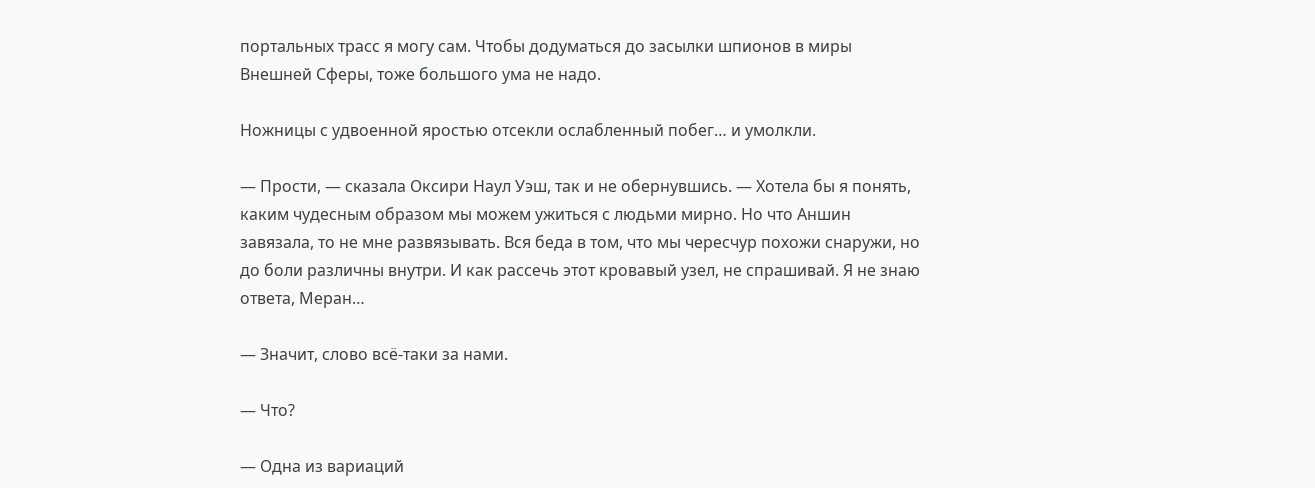портальных трасс я могу сам. Чтобы додуматься до засылки шпионов в миры Внешней Сферы, тоже большого ума не надо.

Ножницы с удвоенной яростью отсекли ослабленный побег… и умолкли.

— Прости, — сказала Оксири Наул Уэш, так и не обернувшись. — Хотела бы я понять, каким чудесным образом мы можем ужиться с людьми мирно. Но что Аншин завязала, то не мне развязывать. Вся беда в том, что мы чересчур похожи снаружи, но до боли различны внутри. И как рассечь этот кровавый узел, не спрашивай. Я не знаю ответа, Меран…

— Значит, слово всё-таки за нами.

— Что?

— Одна из вариаций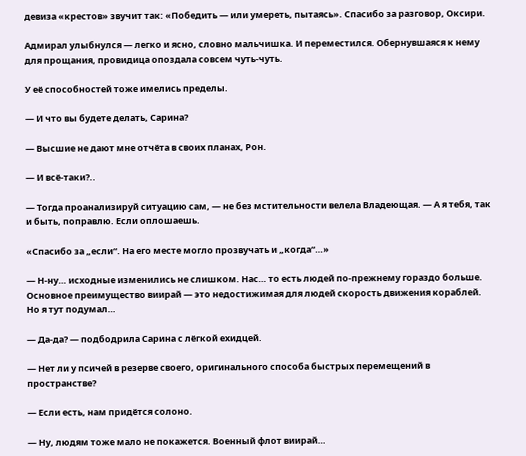девиза «крестов» звучит так: «Победить — или умереть, пытаясь». Спасибо за разговор, Оксири.

Адмирал улыбнулся — легко и ясно, словно мальчишка. И переместился. Обернувшаяся к нему для прощания, провидица опоздала совсем чуть-чуть.

У её способностей тоже имелись пределы.

— И что вы будете делать, Сарина?

— Высшие не дают мне отчёта в своих планах, Рон.

— И всё-таки?..

— Тогда проанализируй ситуацию сам, — не без мстительности велела Владеющая. — А я тебя, так и быть, поправлю. Если оплошаешь.

«Спасибо за „если“. На его месте могло прозвучать и „когда“…»

— Н-ну… исходные изменились не слишком. Нас… то есть людей по-прежнему гораздо больше. Основное преимущество виирай — это недостижимая для людей скорость движения кораблей. Но я тут подумал…

— Да-да? — подбодрила Сарина с лёгкой ехидцей.

— Нет ли у псичей в резерве своего, оригинального способа быстрых перемещений в пространстве?

— Если есть, нам придётся солоно.

— Ну, людям тоже мало не покажется. Военный флот виирай…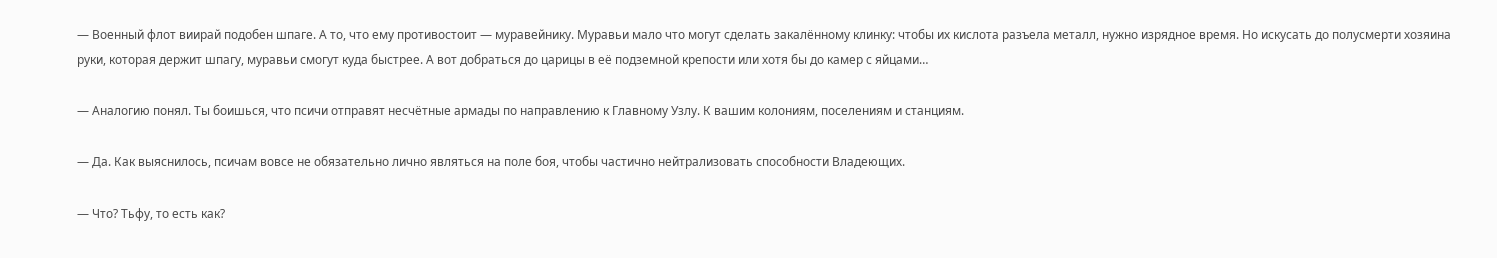— Военный флот виирай подобен шпаге. А то, что ему противостоит — муравейнику. Муравьи мало что могут сделать закалённому клинку: чтобы их кислота разъела металл, нужно изрядное время. Но искусать до полусмерти хозяина руки, которая держит шпагу, муравьи смогут куда быстрее. А вот добраться до царицы в её подземной крепости или хотя бы до камер с яйцами…

— Аналогию понял. Ты боишься, что псичи отправят несчётные армады по направлению к Главному Узлу. К вашим колониям, поселениям и станциям.

— Да. Как выяснилось, псичам вовсе не обязательно лично являться на поле боя, чтобы частично нейтрализовать способности Владеющих.

— Что? Тьфу, то есть как?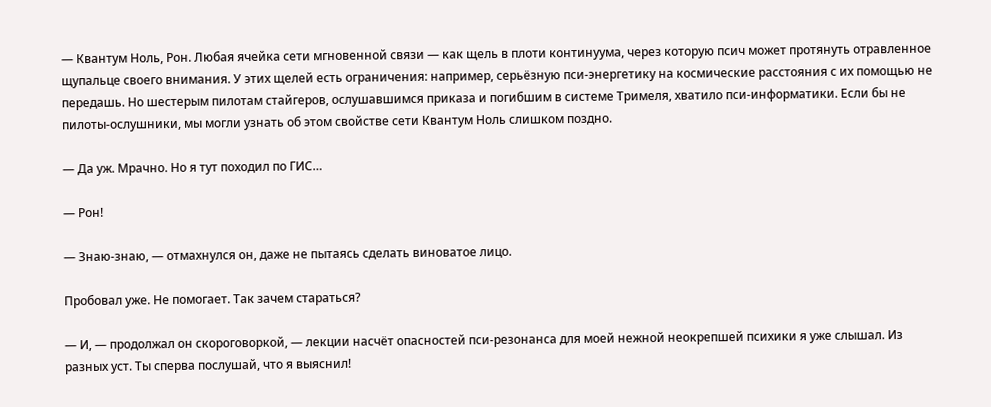— Квантум Ноль, Рон. Любая ячейка сети мгновенной связи — как щель в плоти континуума, через которую псич может протянуть отравленное щупальце своего внимания. У этих щелей есть ограничения: например, серьёзную пси-энергетику на космические расстояния с их помощью не передашь. Но шестерым пилотам стайгеров, ослушавшимся приказа и погибшим в системе Тримеля, хватило пси-информатики. Если бы не пилоты-ослушники, мы могли узнать об этом свойстве сети Квантум Ноль слишком поздно.

— Да уж. Мрачно. Но я тут походил по ГИС…

— Рон!

— Знаю-знаю, — отмахнулся он, даже не пытаясь сделать виноватое лицо.

Пробовал уже. Не помогает. Так зачем стараться?

— И, — продолжал он скороговоркой, — лекции насчёт опасностей пси-резонанса для моей нежной неокрепшей психики я уже слышал. Из разных уст. Ты сперва послушай, что я выяснил!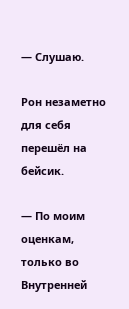— Слушаю.

Рон незаметно для себя перешёл на бейсик.

— По моим оценкам, только во Внутренней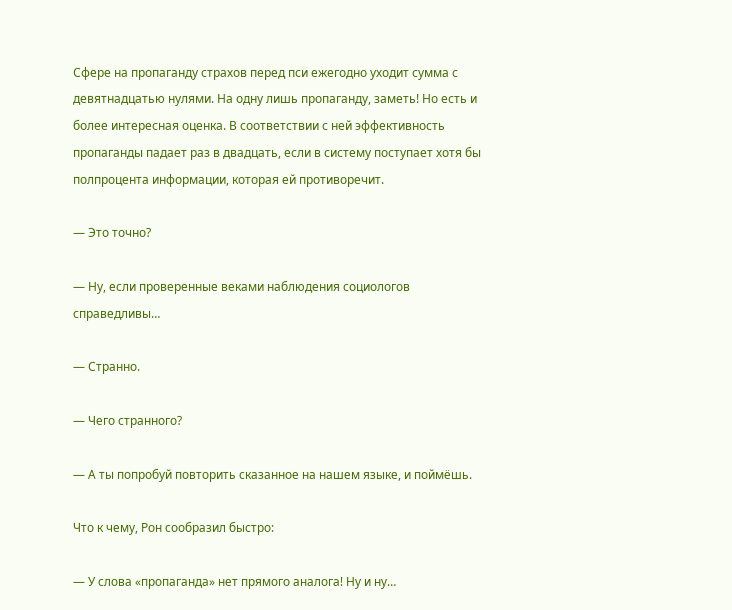Сфере на пропаганду страхов перед пси ежегодно уходит сумма с девятнадцатью нулями. На одну лишь пропаганду, заметь! Но есть и более интересная оценка. В соответствии с ней эффективность пропаганды падает раз в двадцать, если в систему поступает хотя бы полпроцента информации, которая ей противоречит.

— Это точно?

— Ну, если проверенные веками наблюдения социологов справедливы…

— Странно.

— Чего странного?

— А ты попробуй повторить сказанное на нашем языке, и поймёшь.

Что к чему, Рон сообразил быстро:

— У слова «пропаганда» нет прямого аналога! Ну и ну…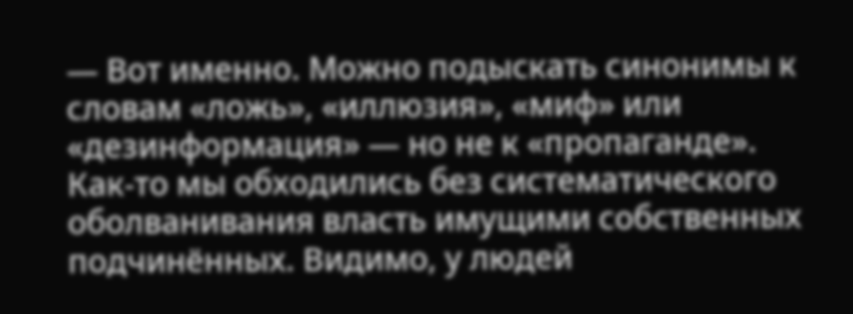— Вот именно. Можно подыскать синонимы к словам «ложь», «иллюзия», «миф» или «дезинформация» — но не к «пропаганде». Как-то мы обходились без систематического оболванивания власть имущими собственных подчинённых. Видимо, у людей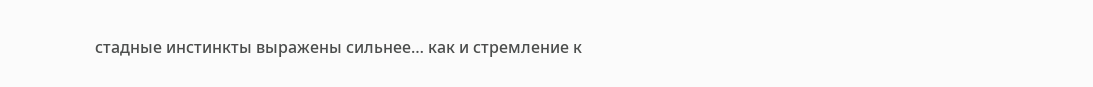стадные инстинкты выражены сильнее… как и стремление к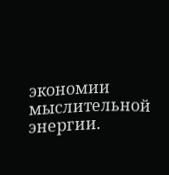экономии мыслительной энергии.